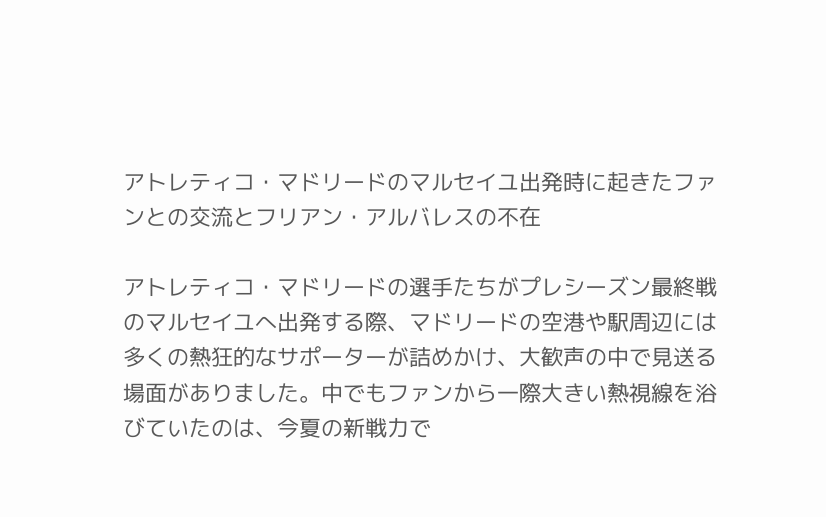アトレティコ・マドリードのマルセイユ出発時に起きたファンとの交流とフリアン・アルバレスの不在

アトレティコ・マドリードの選手たちがプレシーズン最終戦のマルセイユへ出発する際、マドリードの空港や駅周辺には多くの熱狂的なサポーターが詰めかけ、大歓声の中で見送る場面がありました。中でもファンから一際大きい熱視線を浴びていたのは、今夏の新戦力で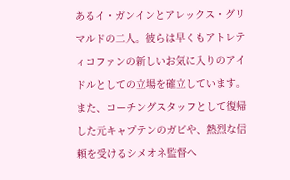あるイ・ガンインとアレックス・グリマルドの二人。彼らは早くもアトレティコファンの新しいお気に入りのアイドルとしての立場を確立しています。また、コーチングスタッフとして復帰した元キャプテンのガビや、熱烈な信頼を受けるシメオネ監督へ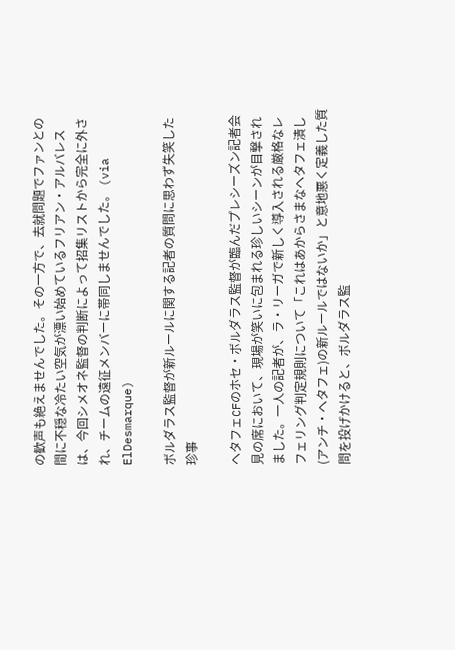の歓声も絶えませんでした。その一方で、去就問題でファンとの間に不穏な冷たい空気が漂い始めているフリアン・アルバレスは、今回シメオネ監督の判断によって招集リストから完全に外され、チームの遠征メンバーに帯同しませんでした。 (via ElDesmarque)

ボルダラス監督が新ルールに関する記者の質問に思わず失笑した珍事

ヘタフェCFのホセ・ボルダラス監督が臨んだプレシーズン記者会見の席において、現場が笑いに包まれる珍しいシーンが目撃されました。一人の記者が、ラ・リーガで新しく導入される厳格なレフェリング判定規則について「これはあからさまなヘタフェ潰し(アンチ・ヘタフェ)の新ルールではないか」と意地悪く定義した質問を投げかけると、ボルダラス監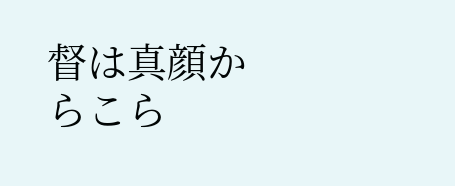督は真顔からこら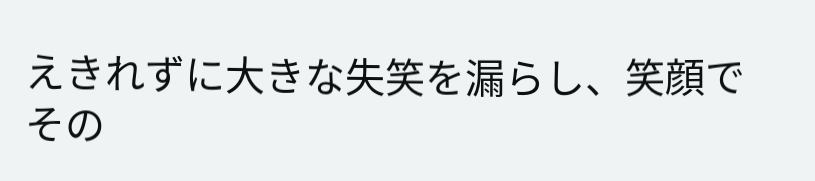えきれずに大きな失笑を漏らし、笑顔でその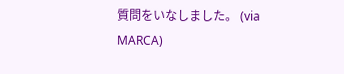質問をいなしました。 (via MARCA)